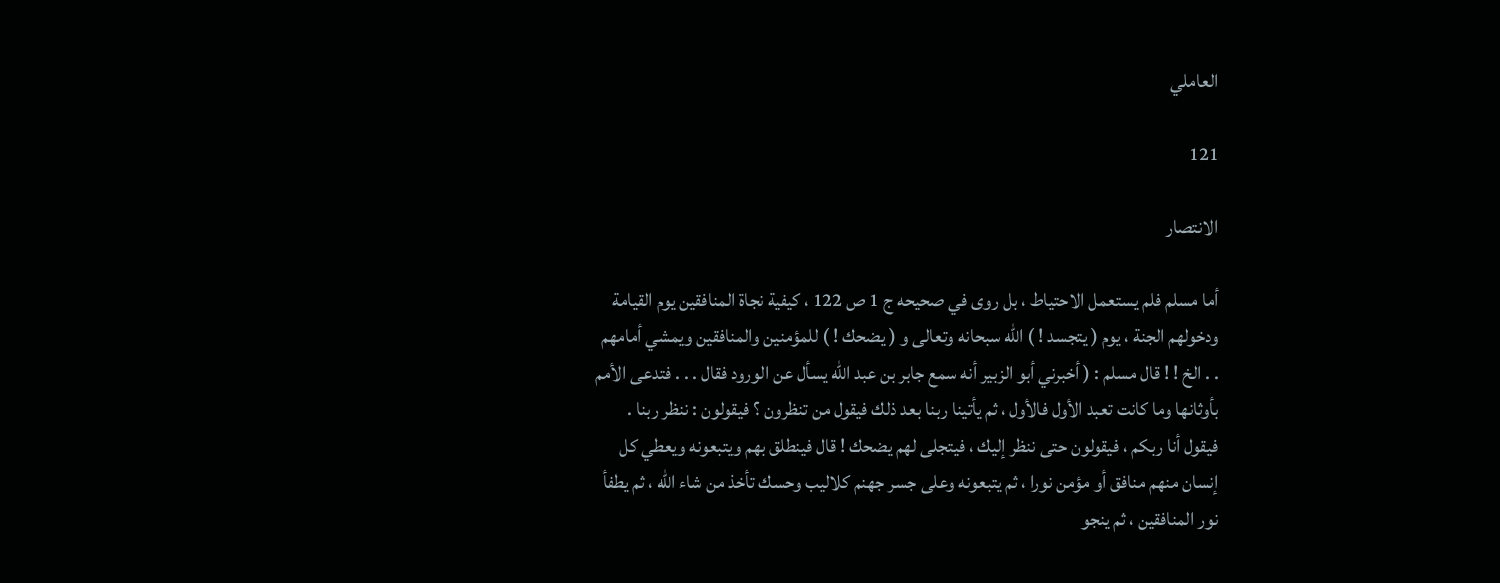العاملي

121

الانتصار

أما مسلم فلم يستعمل الاحتياط ، بل روى في صحيحه ج 1 ص 122 ، كيفية نجاة المنافقين يوم القيامة ودخولهم الجنة ، يوم ( يتجسد ! ) الله سبحانه وتعالى و ( يضحك ! ) للمؤمنين والمنافقين ويمشي أمامهم . . الخ ! ! قال مسلم : ( أخبرني أبو الزبير أنه سمع جابر بن عبد الله يسأل عن الورود فقال . . . فتدعى الأمم بأوثانها وما كانت تعبد الأول فالأول ، ثم يأتينا ربنا بعد ذلك فيقول من تنظرون ؟ فيقولون : ننظر ربنا . فيقول أنا ربكم ، فيقولون حتى ننظر إليك ، فيتجلى لهم يضحك ! قال فينطلق بهم ويتبعونه ويعطي كل إنسان منهم منافق أو مؤمن نورا ، ثم يتبعونه وعلى جسر جهنم كلاليب وحسك تأخذ من شاء الله ، ثم يطفأ نور المنافقين ، ثم ينجو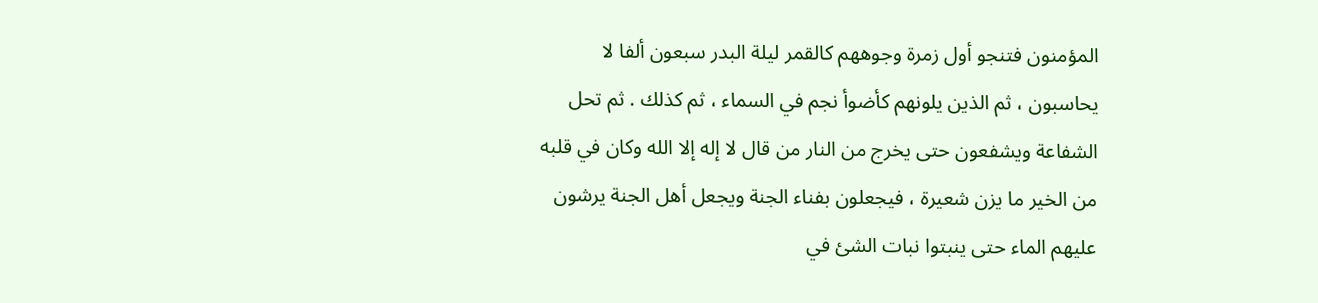المؤمنون فتنجو أول زمرة وجوههم كالقمر ليلة البدر سبعون ألفا لا يحاسبون ، ثم الذين يلونهم كأضوأ نجم في السماء ، ثم كذلك . ثم تحل الشفاعة ويشفعون حتى يخرج من النار من قال لا إله إلا الله وكان في قلبه من الخير ما يزن شعيرة ، فيجعلون بفناء الجنة ويجعل أهل الجنة يرشون عليهم الماء حتى ينبتوا نبات الشئ في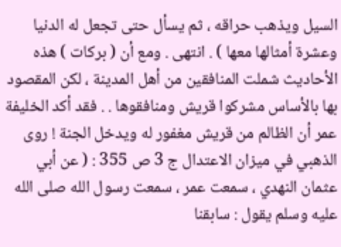السيل ويذهب حراقه ، ثم يسأل حتى تجعل له الدنيا وعشرة أمثالها معها ) . انتهى . ومع أن ( بركات ) هذه الأحاديث شملت المنافقين من أهل المدينة ، لكن المقصود بها بالأساس مشركوا قريش ومنافقوها . . فقد أكد الخليفة عمر أن الظالم من قريش مغفور له ويدخل الجنة ! روى الذهبي في ميزان الاعتدال ج 3 ص 355 : ( عن أبي عثمان النهدي ، سمعت عمر ، سمعت رسول الله صلى الله عليه وسلم يقول : سابقنا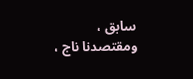سابق ، ومقتصدنا ناج ،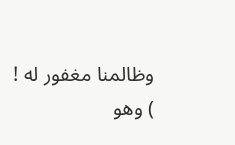وظالمنا مغفور له ! ) وهو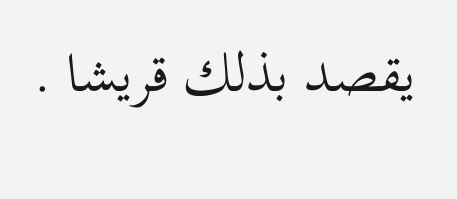يقصد بذلك قريشا .